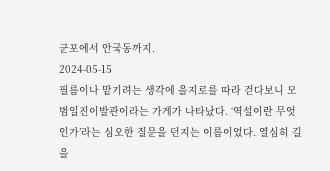군포에서 안국동까지.
2024-05-15
필름이나 맡기려는 생각에 을지로를 따라 걷다보니 모범일진이발관이라는 가게가 나타났다. ‘역설이란 무엇인가’라는 심오한 질문을 던지는 이름이었다. 열심히 길을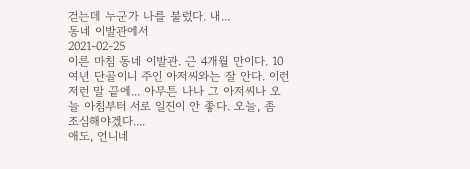걷는데 누군가 나를 불렀다. 내...
동네 이발관에서
2021-02-25
이른 마침 동네 이발관. 근 4개월 만이다. 10여년 단골이니 주인 아저씨와는 잘 안다. 이런 저런 말 끝에... 아무튼 나나 그 아저씨나 오늘 아침부터 서로 일진이 안 좋다. 오늘, 좀 조심해야겠다....
애도, 언니네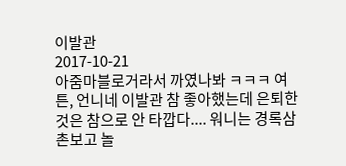이발관
2017-10-21
아줌마블로거라서 까였나봐 ㅋㅋㅋ 여튼, 언니네 이발관 참 좋아했는데 은퇴한 것은 참으로 안 타깝다.... 워니는 경록삼촌보고 놀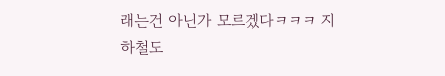래는건 아닌가 모르겠다ㅋㅋㅋ 지하철도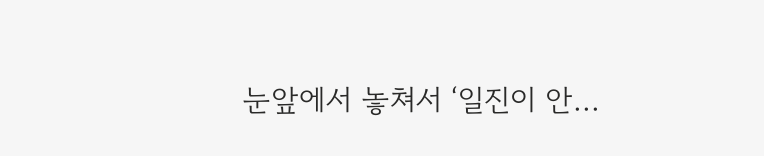눈앞에서 놓쳐서 ‘일진이 안...